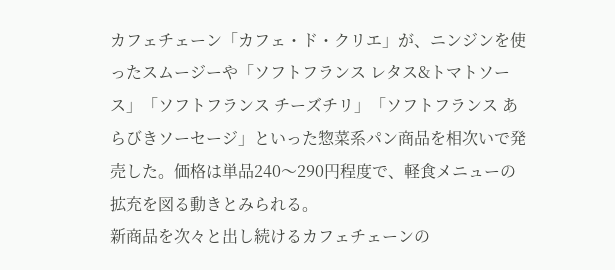カフェチェーン「カフェ・ド・クリエ」が、ニンジンを使ったスムージーや「ソフトフランス レタス&トマトソース」「ソフトフランス チーズチリ」「ソフトフランス あらびきソーセージ」といった惣菜系パン商品を相次いで発売した。価格は単品240〜290円程度で、軽食メニューの拡充を図る動きとみられる。
新商品を次々と出し続けるカフェチェーンの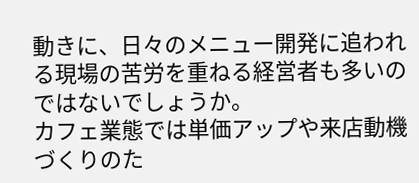動きに、日々のメニュー開発に追われる現場の苦労を重ねる経営者も多いのではないでしょうか。
カフェ業態では単価アップや来店動機づくりのた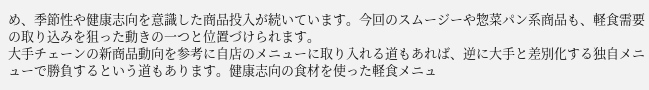め、季節性や健康志向を意識した商品投入が続いています。今回のスムージーや惣菜パン系商品も、軽食需要の取り込みを狙った動きの一つと位置づけられます。
大手チェーンの新商品動向を参考に自店のメニューに取り入れる道もあれば、逆に大手と差別化する独自メニューで勝負するという道もあります。健康志向の食材を使った軽食メニュ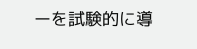ーを試験的に導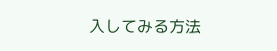入してみる方法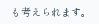も考えられます。